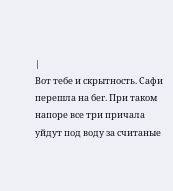|
Вот тебе и скрытность. Сафи перешла на бег. При таком напоре все три причала уйдут под воду за считаные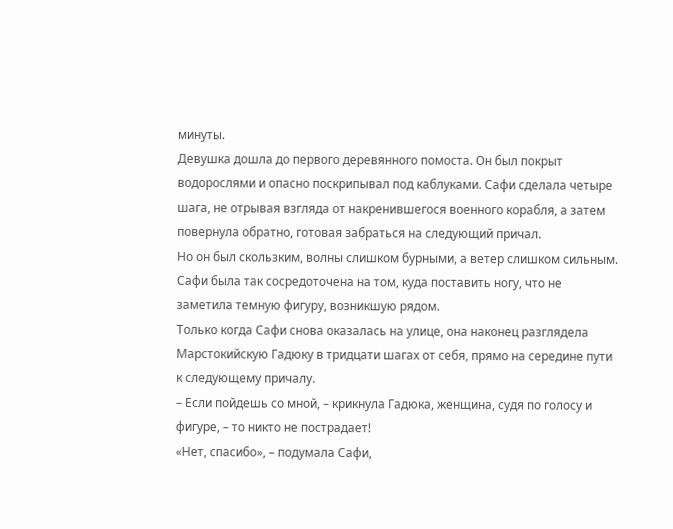минуты.
Девушка дошла до первого деревянного помоста. Он был покрыт водорослями и опасно поскрипывал под каблуками. Сафи сделала четыре шага, не отрывая взгляда от накренившегося военного корабля, а затем повернула обратно, готовая забраться на следующий причал.
Но он был скользким, волны слишком бурными, а ветер слишком сильным. Сафи была так сосредоточена на том, куда поставить ногу, что не заметила темную фигуру, возникшую рядом.
Только когда Сафи снова оказалась на улице, она наконец разглядела Марстокийскую Гадюку в тридцати шагах от себя, прямо на середине пути к следующему причалу.
– Если пойдешь со мной, – крикнула Гадюка, женщина, судя по голосу и фигуре, – то никто не пострадает!
«Нет, спасибо», – подумала Сафи,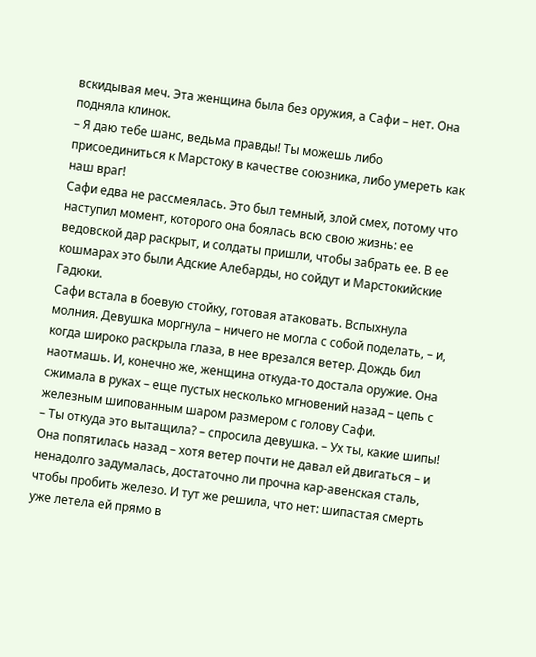вскидывая меч. Эта женщина была без оружия, а Сафи – нет. Она подняла клинок.
– Я даю тебе шанс, ведьма правды! Ты можешь либо присоединиться к Марстоку в качестве союзника, либо умереть как наш враг!
Сафи едва не рассмеялась. Это был темный, злой смех, потому что наступил момент, которого она боялась всю свою жизнь: ее ведовской дар раскрыт, и солдаты пришли, чтобы забрать ее. В ее кошмарах это были Адские Алебарды, но сойдут и Марстокийские Гадюки.
Сафи встала в боевую стойку, готовая атаковать. Вспыхнула молния. Девушка моргнула – ничего не могла с собой поделать, – и, когда широко раскрыла глаза, в нее врезался ветер. Дождь бил наотмашь. И, конечно же, женщина откуда-то достала оружие. Она сжимала в руках – еще пустых несколько мгновений назад – цепь с железным шипованным шаром размером с голову Сафи.
– Ты откуда это вытащила? – спросила девушка. – Ух ты, какие шипы!
Она попятилась назад – хотя ветер почти не давал ей двигаться – и ненадолго задумалась, достаточно ли прочна кар-авенская сталь, чтобы пробить железо. И тут же решила, что нет: шипастая смерть уже летела ей прямо в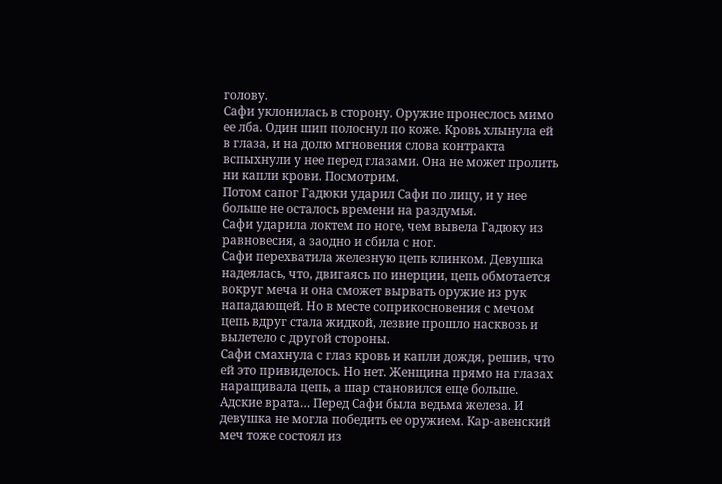голову.
Сафи уклонилась в сторону. Оружие пронеслось мимо ее лба. Один шип полоснул по коже. Кровь хлынула ей в глаза, и на долю мгновения слова контракта вспыхнули у нее перед глазами. Она не может пролить ни капли крови. Посмотрим.
Потом сапог Гадюки ударил Сафи по лицу, и у нее больше не осталось времени на раздумья.
Сафи ударила локтем по ноге, чем вывела Гадюку из равновесия, а заодно и сбила с ног.
Сафи перехватила железную цепь клинком. Девушка надеялась, что, двигаясь по инерции, цепь обмотается вокруг меча и она сможет вырвать оружие из рук нападающей. Но в месте соприкосновения с мечом цепь вдруг стала жидкой, лезвие прошло насквозь и вылетело с другой стороны.
Сафи смахнула с глаз кровь и капли дождя, решив, что ей это привиделось. Но нет. Женщина прямо на глазах наращивала цепь, а шар становился еще больше.
Адские врата… Перед Сафи была ведьма железа. И девушка не могла победить ее оружием. Кар-авенский меч тоже состоял из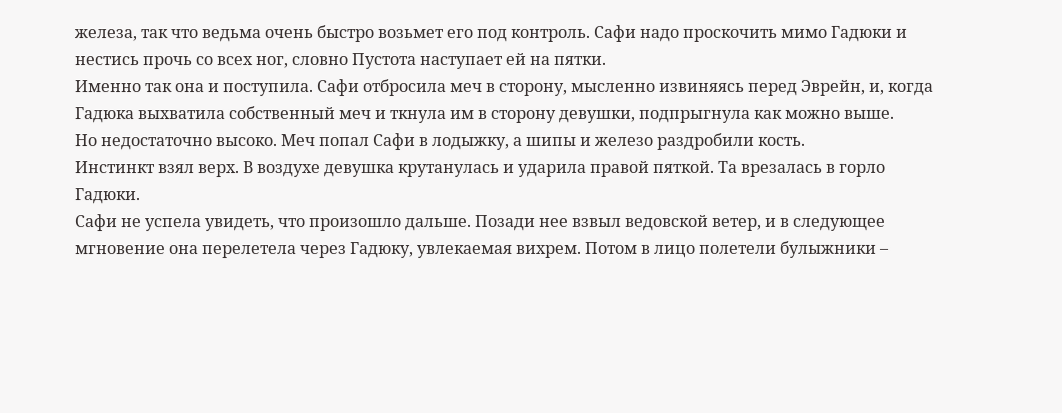железа, так что ведьма очень быстро возьмет его под контроль. Сафи надо проскочить мимо Гадюки и нестись прочь со всех ног, словно Пустота наступает ей на пятки.
Именно так она и поступила. Сафи отбросила меч в сторону, мысленно извиняясь перед Эврейн, и, когда Гадюка выхватила собственный меч и ткнула им в сторону девушки, подпрыгнула как можно выше.
Но недостаточно высоко. Меч попал Сафи в лодыжку, а шипы и железо раздробили кость.
Инстинкт взял верх. В воздухе девушка крутанулась и ударила правой пяткой. Та врезалась в горло Гадюки.
Сафи не успела увидеть, что произошло дальше. Позади нее взвыл ведовской ветер, и в следующее мгновение она перелетела через Гадюку, увлекаемая вихрем. Потом в лицо полетели булыжники –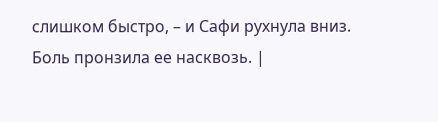слишком быстро, – и Сафи рухнула вниз. Боль пронзила ее насквозь. |